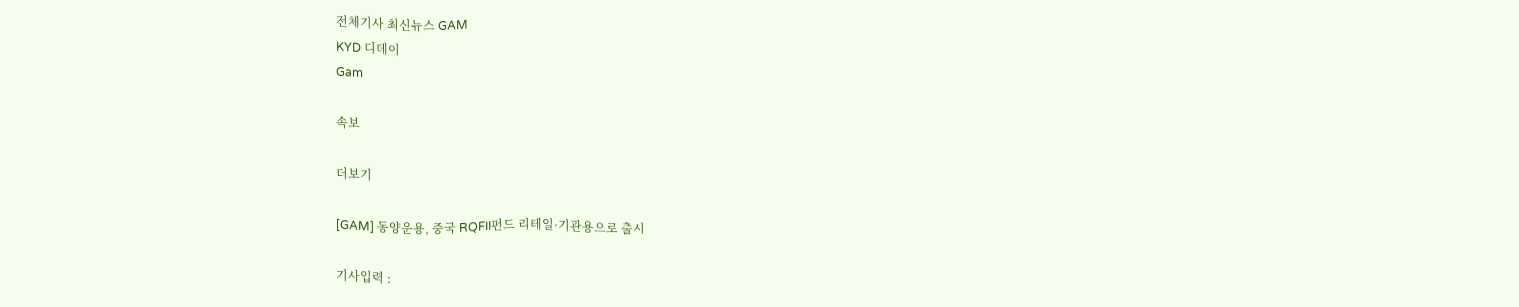전체기사 최신뉴스 GAM
KYD 디데이
Gam

속보

더보기

[GAM] 동양운용, 중국 RQFII펀드 리테일·기관용으로 출시

기사입력 :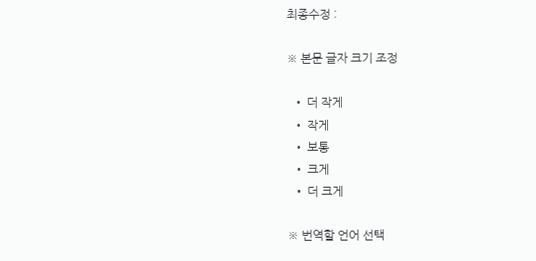최종수정 :

※ 본문 글자 크기 조정

  • 더 작게
  • 작게
  • 보통
  • 크게
  • 더 크게

※ 번역할 언어 선택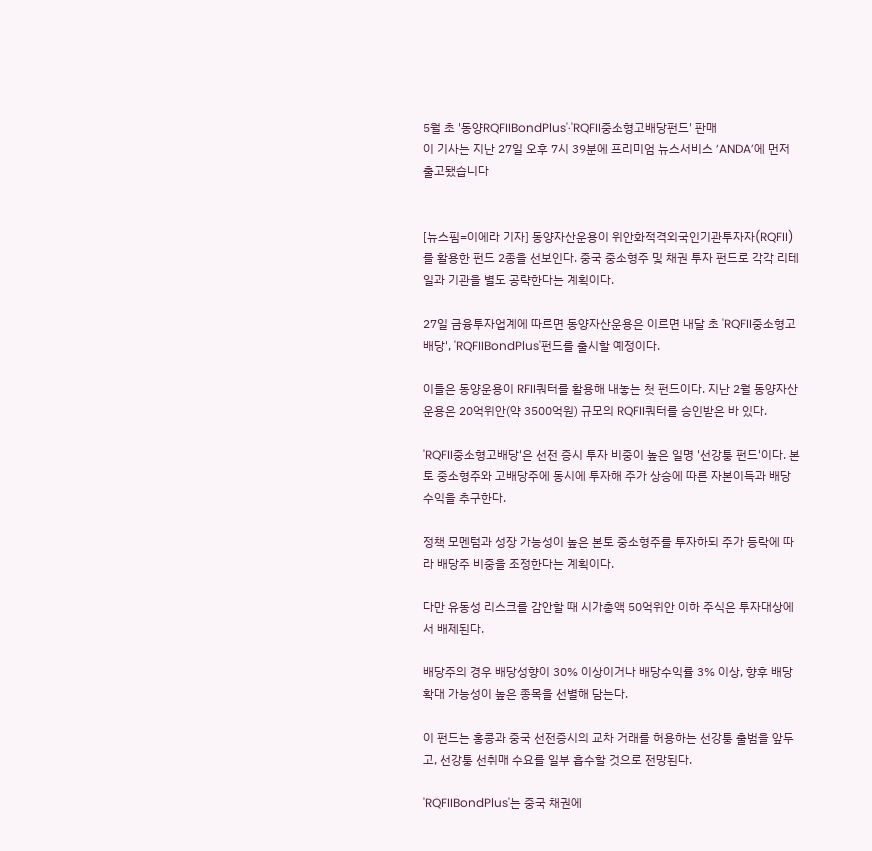5월 초 '동양RQFIIBondPlus'·'RQFII중소형고배당펀드' 판매
이 기사는 지난 27일 오후 7시 39분에 프리미엄 뉴스서비스 ‘ANDA’에 먼저 출고됐습니다


[뉴스핌=이에라 기자] 동양자산운용이 위안화적격외국인기관투자자(RQFII)를 활용한 펀드 2종을 선보인다. 중국 중소형주 및 채권 투자 펀드로 각각 리테일과 기관을 별도 공략한다는 계획이다.

27일 금융투자업계에 따르면 동양자산운용은 이르면 내달 초 'RQFII중소형고배당', 'RQFIIBondPlus'펀드를 출시할 예정이다.

이들은 동양운용이 RFII쿼터를 활용해 내놓는 첫 펀드이다. 지난 2월 동양자산운용은 20억위안(약 3500억원) 규모의 RQFII쿼터를 승인받은 바 있다.

'RQFII중소형고배당'은 선전 증시 투자 비중이 높은 일명 '선강퉁 펀드'이다. 본토 중소형주와 고배당주에 동시에 투자해 주가 상승에 따른 자본이득과 배당수익을 추구한다.

정책 모멘텀과 성장 가능성이 높은 본토 중소형주를 투자하되 주가 등락에 따라 배당주 비중을 조정한다는 계획이다.

다만 유동성 리스크를 감안할 때 시가총액 50억위안 이하 주식은 투자대상에서 배제된다.

배당주의 경우 배당성향이 30% 이상이거나 배당수익률 3% 이상, 향후 배당 확대 가능성이 높은 종목을 선별해 담는다.

이 펀드는 홍콩과 중국 선전증시의 교차 거래를 허용하는 선강퉁 출범을 앞두고, 선강퉁 선취매 수요를 일부 흡수할 것으로 전망된다.

'RQFIIBondPlus'는 중국 채권에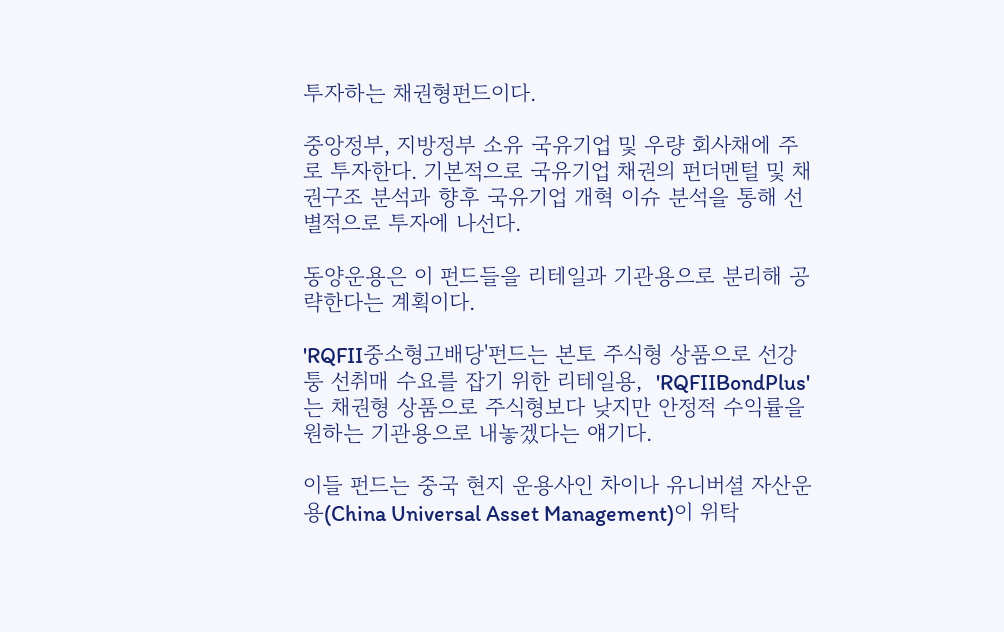투자하는 채권형펀드이다.

중앙정부, 지방정부 소유 국유기업 및 우량 회사채에 주로 투자한다. 기본적으로 국유기업 채권의 펀더멘털 및 채권구조 분석과 향후 국유기업 개혁 이슈 분석을 통해 선별적으로 투자에 나선다.

동양운용은 이 펀드들을 리테일과 기관용으로 분리해 공략한다는 계획이다.

'RQFII중소형고배당'펀드는 본토 주식형 상품으로 선강퉁 선취매 수요를 잡기 위한 리테일용,  'RQFIIBondPlus'는 채권형 상품으로 주식형보다 낮지만 안정적 수익률을 원하는 기관용으로 내놓겠다는 얘기다.

이들 펀드는 중국 현지 운용사인 차이나 유니버셜 자산운용(China Universal Asset Management)이 위탁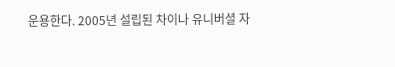운용한다. 2005년 설립된 차이나 유니버셜 자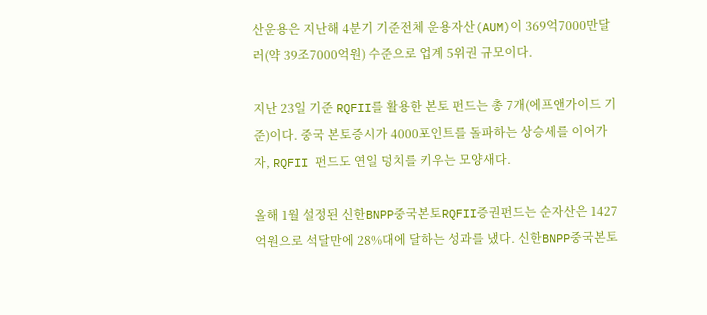산운용은 지난해 4분기 기준전체 운용자산(AUM)이 369억7000만달러(약 39조7000억원) 수준으로 업계 5위권 규모이다.

지난 23일 기준 RQFII를 활용한 본토 펀드는 총 7개(에프앤가이드 기준)이다. 중국 본토증시가 4000포인트를 돌파하는 상승세를 이어가자, RQFII 펀드도 연일 덩치를 키우는 모양새다.

올해 1월 설정된 신한BNPP중국본토RQFII증권펀드는 순자산은 1427억원으로 석달만에 28%대에 달하는 성과를 냈다. 신한BNPP중국본토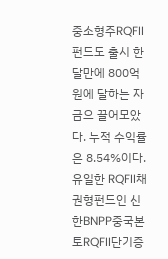중소형주RQFII펀드도 출시 한달만에 800억원에 달하는 자금으 끌어모았다. 누적 수익률은 8.54%이다. 유일한 RQFII채권형펀드인 신한BNPP중국본토RQFII단기증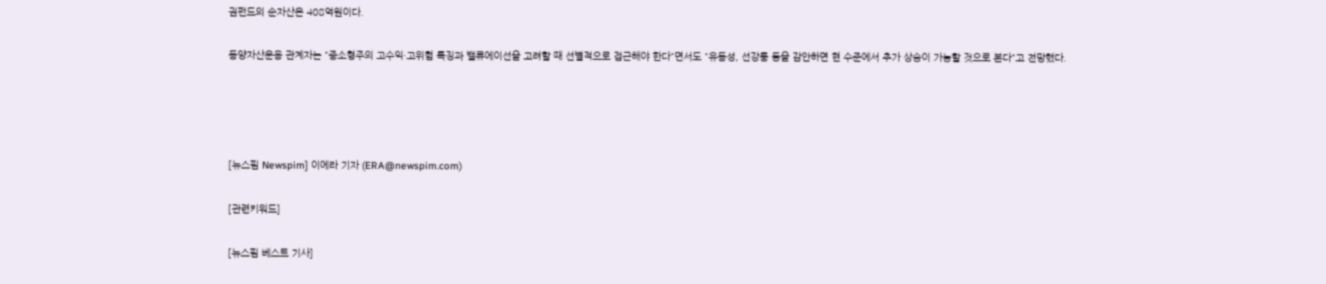권펀드의 순자산은 408억원이다.

동양자산운용 관계자는 "중소형주의 고수익·고위험 특징과 밸류에이선을 고려할 때 선별적으로 접근해야 한다"면서도 "유동성, 선강퉁 등을 감안하면 현 수준에서 추가 상승이 가능할 것으로 본다"고 전망했다.




[뉴스핌 Newspim] 이에라 기자 (ERA@newspim.com)

[관련키워드]

[뉴스핌 베스트 기사]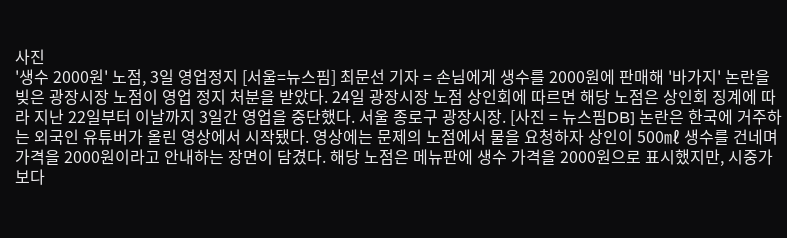사진
'생수 2000원' 노점, 3일 영업정지 [서울=뉴스핌] 최문선 기자 = 손님에게 생수를 2000원에 판매해 '바가지' 논란을 빚은 광장시장 노점이 영업 정지 처분을 받았다. 24일 광장시장 노점 상인회에 따르면 해당 노점은 상인회 징계에 따라 지난 22일부터 이날까지 3일간 영업을 중단했다. 서울 종로구 광장시장. [사진 = 뉴스핌DB] 논란은 한국에 거주하는 외국인 유튜버가 올린 영상에서 시작됐다. 영상에는 문제의 노점에서 물을 요청하자 상인이 500㎖ 생수를 건네며 가격을 2000원이라고 안내하는 장면이 담겼다. 해당 노점은 메뉴판에 생수 가격을 2000원으로 표시했지만, 시중가보다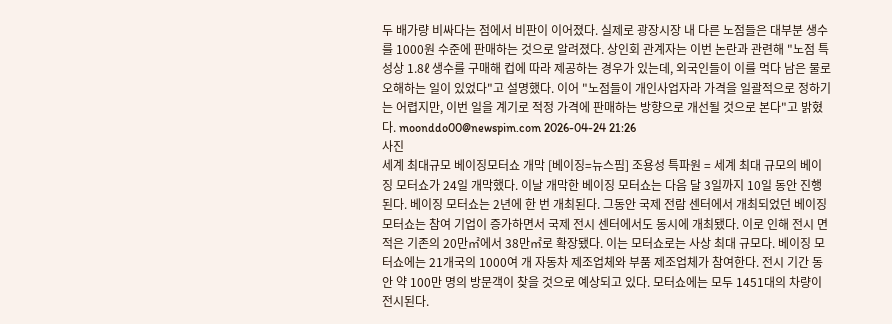두 배가량 비싸다는 점에서 비판이 이어졌다. 실제로 광장시장 내 다른 노점들은 대부분 생수를 1000원 수준에 판매하는 것으로 알려졌다. 상인회 관계자는 이번 논란과 관련해 "노점 특성상 1.8ℓ 생수를 구매해 컵에 따라 제공하는 경우가 있는데, 외국인들이 이를 먹다 남은 물로 오해하는 일이 있었다"고 설명했다. 이어 "노점들이 개인사업자라 가격을 일괄적으로 정하기는 어렵지만, 이번 일을 계기로 적정 가격에 판매하는 방향으로 개선될 것으로 본다"고 밝혔다. moonddo00@newspim.com 2026-04-24 21:26
사진
세계 최대규모 베이징모터쇼 개막 [베이징=뉴스핌] 조용성 특파원 = 세계 최대 규모의 베이징 모터쇼가 24일 개막했다. 이날 개막한 베이징 모터쇼는 다음 달 3일까지 10일 동안 진행된다. 베이징 모터쇼는 2년에 한 번 개최된다. 그동안 국제 전람 센터에서 개최되었던 베이징 모터쇼는 참여 기업이 증가하면서 국제 전시 센터에서도 동시에 개최됐다. 이로 인해 전시 면적은 기존의 20만㎡에서 38만㎡로 확장됐다. 이는 모터쇼로는 사상 최대 규모다. 베이징 모터쇼에는 21개국의 1000여 개 자동차 제조업체와 부품 제조업체가 참여한다. 전시 기간 동안 약 100만 명의 방문객이 찾을 것으로 예상되고 있다. 모터쇼에는 모두 1451대의 차량이 전시된다.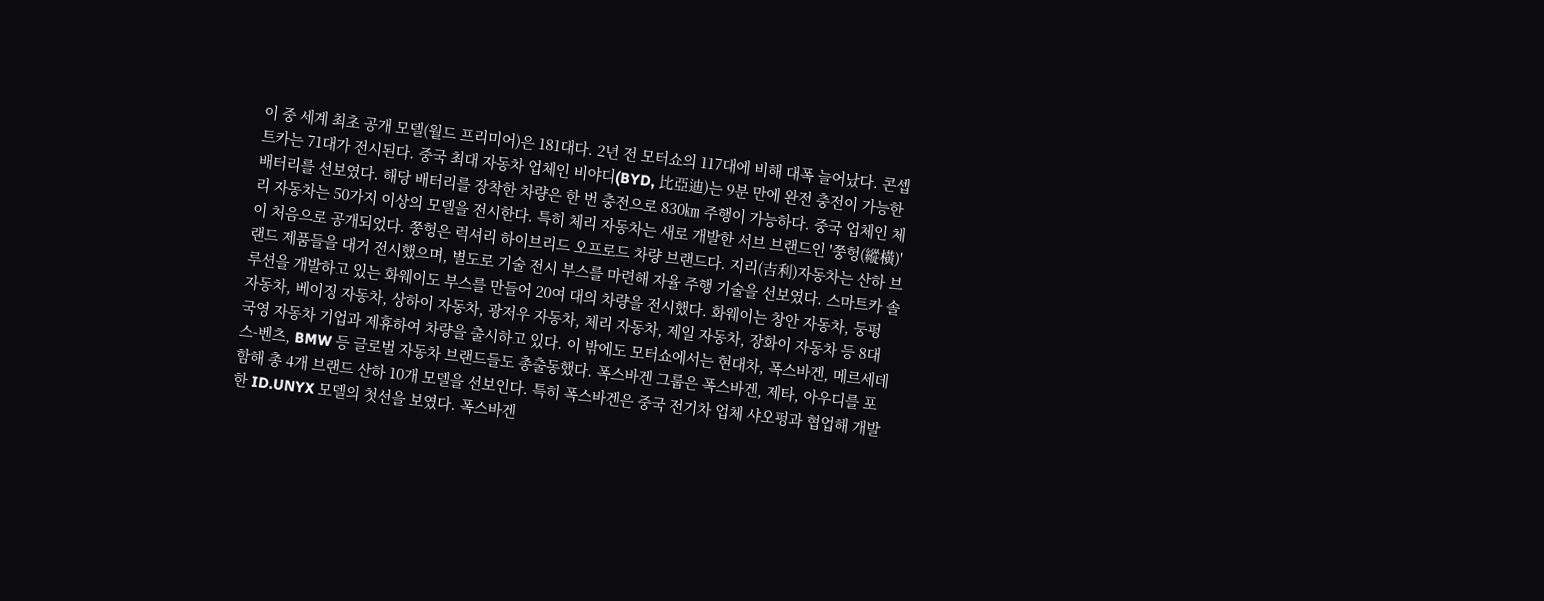이 중 세계 최초 공개 모델(월드 프리미어)은 181대다. 2년 전 모터쇼의 117대에 비해 대폭 늘어났다. 콘셉트카는 71대가 전시된다. 중국 최대 자동차 업체인 비야디(BYD, 比亞迪)는 9분 만에 완전 충전이 가능한 배터리를 선보였다. 해당 배터리를 장착한 차량은 한 번 충전으로 830㎞ 주행이 가능하다. 중국 업체인 체리 자동차는 50가지 이상의 모델을 전시한다. 특히 체리 자동차는 새로 개발한 서브 브랜드인 '쭝헝(縱橫)'이 처음으로 공개되었다. 쭝헝은 럭셔리 하이브리드 오프로드 차량 브랜드다. 지리(吉利)자동차는 산하 브랜드 제품들을 대거 전시했으며, 별도로 기술 전시 부스를 마련해 자율 주행 기술을 선보였다. 스마트카 솔루션을 개발하고 있는 화웨이도 부스를 만들어 20여 대의 차량을 전시했다. 화웨이는 창안 자동차, 둥펑 자동차, 베이징 자동차, 상하이 자동차, 광저우 자동차, 체리 자동차, 제일 자동차, 장화이 자동차 등 8대 국영 자동차 기업과 제휴하여 차량을 출시하고 있다. 이 밖에도 모터쇼에서는 현대차, 폭스바겐, 메르세데스-벤츠, BMW 등 글로벌 자동차 브랜드들도 총출동했다. 폭스바겐 그룹은 폭스바겐, 제타, 아우디를 포함해 총 4개 브랜드 산하 10개 모델을 선보인다. 특히 폭스바겐은 중국 전기차 업체 샤오펑과 협업해 개발한 ID.UNYX 모델의 첫선을 보였다. 폭스바겐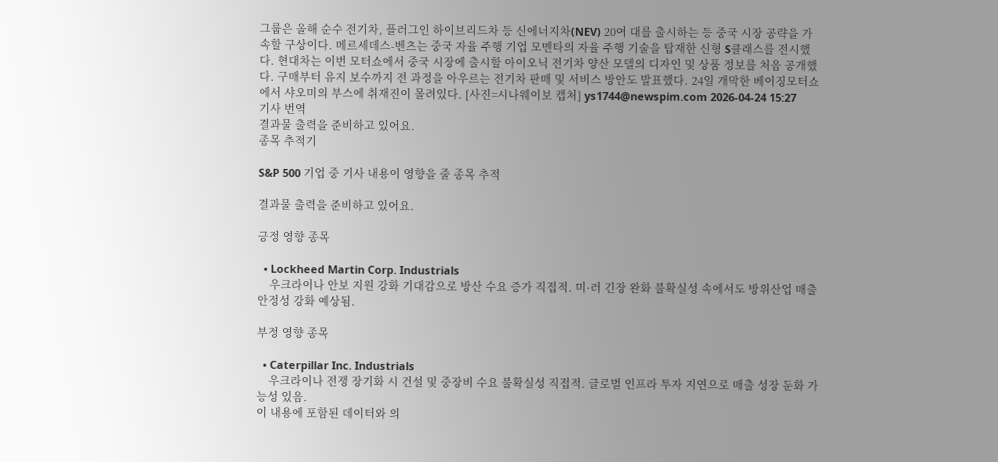그룹은 올해 순수 전기차, 플러그인 하이브리드차 등 신에너지차(NEV) 20여 대를 출시하는 등 중국 시장 공략을 가속할 구상이다. 메르세데스-벤츠는 중국 자율 주행 기업 모멘타의 자율 주행 기술을 탑재한 신형 S클래스를 전시했다. 현대차는 이번 모터쇼에서 중국 시장에 출시할 아이오닉 전기차 양산 모델의 디자인 및 상품 정보를 처음 공개했다. 구매부터 유지 보수까지 전 과정을 아우르는 전기차 판매 및 서비스 방안도 발표했다. 24일 개막한 베이징모터쇼에서 샤오미의 부스에 취재진이 몰려있다. [사진=시나웨이보 캡처] ys1744@newspim.com 2026-04-24 15:27
기사 번역
결과물 출력을 준비하고 있어요.
종목 추적기

S&P 500 기업 중 기사 내용이 영향을 줄 종목 추적

결과물 출력을 준비하고 있어요.

긍정 영향 종목

  • Lockheed Martin Corp. Industrials
    우크라이나 안보 지원 강화 기대감으로 방산 수요 증가 직접적. 미·러 긴장 완화 불확실성 속에서도 방위산업 매출 안정성 강화 예상됨.

부정 영향 종목

  • Caterpillar Inc. Industrials
    우크라이나 전쟁 장기화 시 건설 및 중장비 수요 불확실성 직접적. 글로벌 인프라 투자 지연으로 매출 성장 둔화 가능성 있음.
이 내용에 포함된 데이터와 의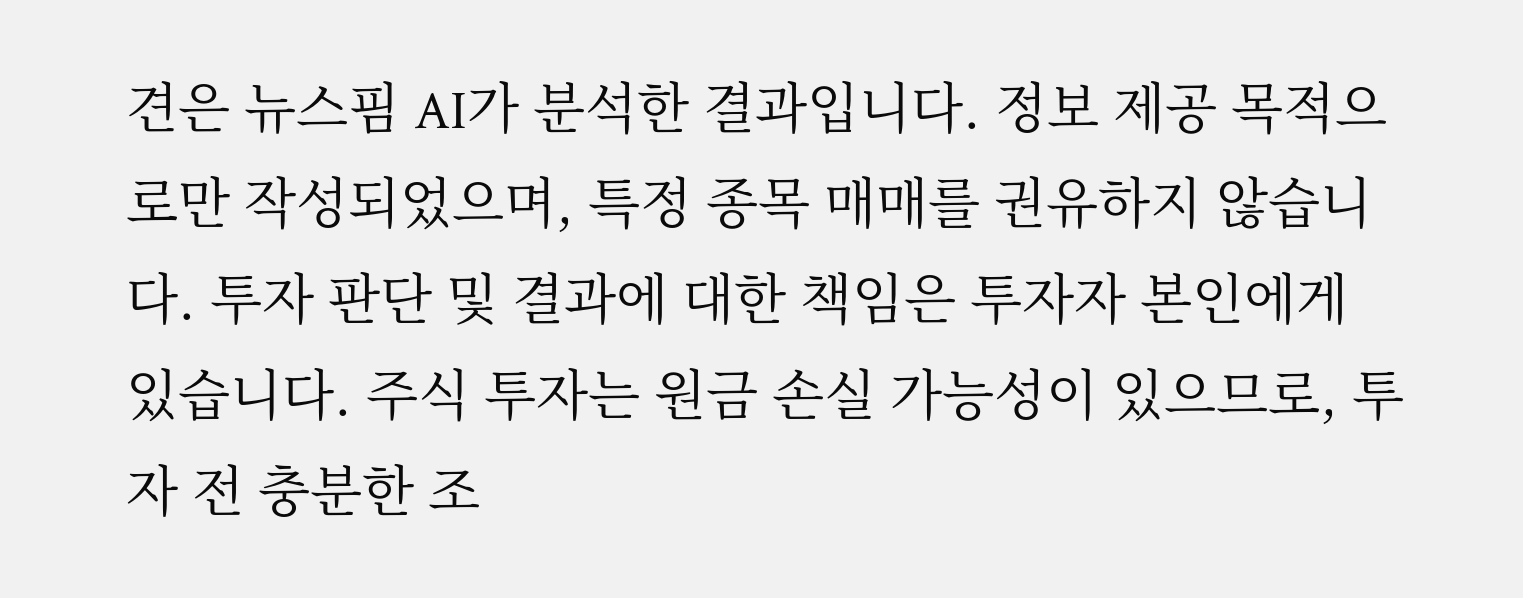견은 뉴스핌 AI가 분석한 결과입니다. 정보 제공 목적으로만 작성되었으며, 특정 종목 매매를 권유하지 않습니다. 투자 판단 및 결과에 대한 책임은 투자자 본인에게 있습니다. 주식 투자는 원금 손실 가능성이 있으므로, 투자 전 충분한 조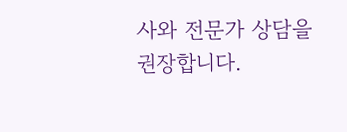사와 전문가 상담을 권장합니다.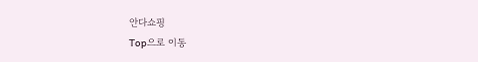안다쇼핑
Top으로 이동